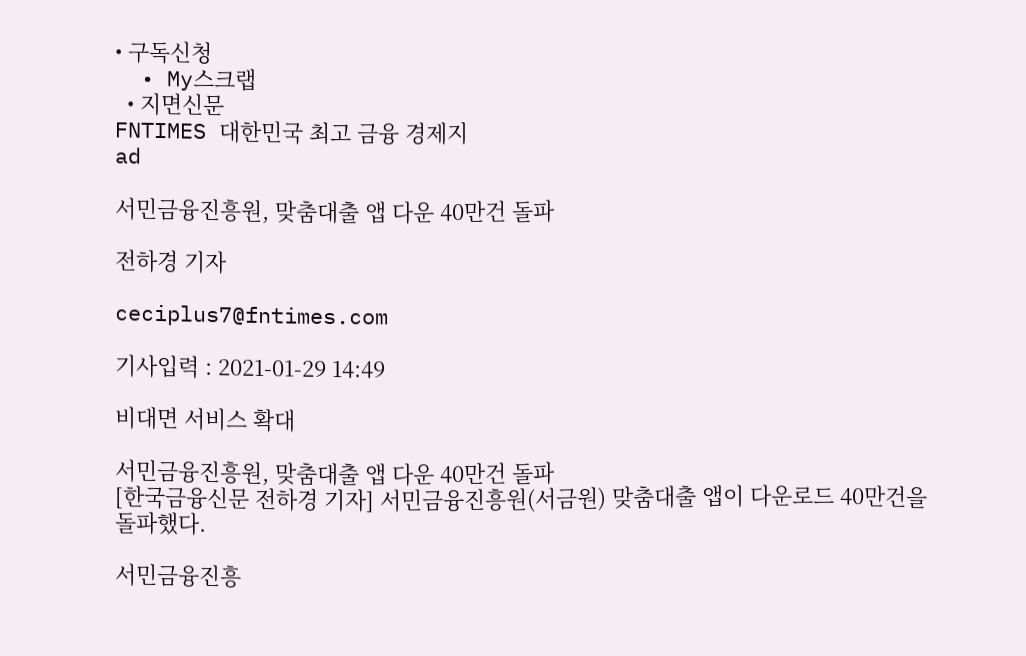• 구독신청
  • My스크랩
  • 지면신문
FNTIMES 대한민국 최고 금융 경제지
ad

서민금융진흥원, 맞춤대출 앱 다운 40만건 돌파

전하경 기자

ceciplus7@fntimes.com

기사입력 : 2021-01-29 14:49

비대면 서비스 확대

서민금융진흥원, 맞춤대출 앱 다운 40만건 돌파
[한국금융신문 전하경 기자] 서민금융진흥원(서금원) 맞춤대출 앱이 다운로드 40만건을 돌파했다.

서민금융진흥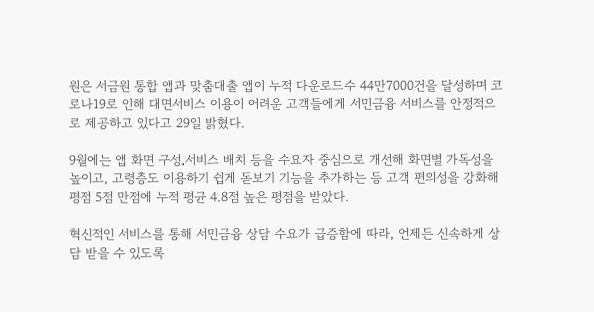원은 서금원 통합 앱과 맞춤대출 앱이 누적 다운로드수 44만7000건을 달성하며 코로나19로 인해 대면서비스 이용이 어려운 고객들에게 서민금융 서비스를 안정적으로 제공하고 있다고 29일 밝혔다.

9월에는 앱 화면 구성․서비스 배치 등을 수요자 중심으로 개선해 화면별 가독성을 높이고, 고령층도 이용하기 쉽게 돋보기 기능을 추가하는 등 고객 편의성을 강화해 평점 5점 만점에 누적 평균 4.8점 높은 평점을 받았다.

혁신적인 서비스를 통해 서민금융 상담 수요가 급증함에 따라, 언제든 신속하게 상담 받을 수 있도록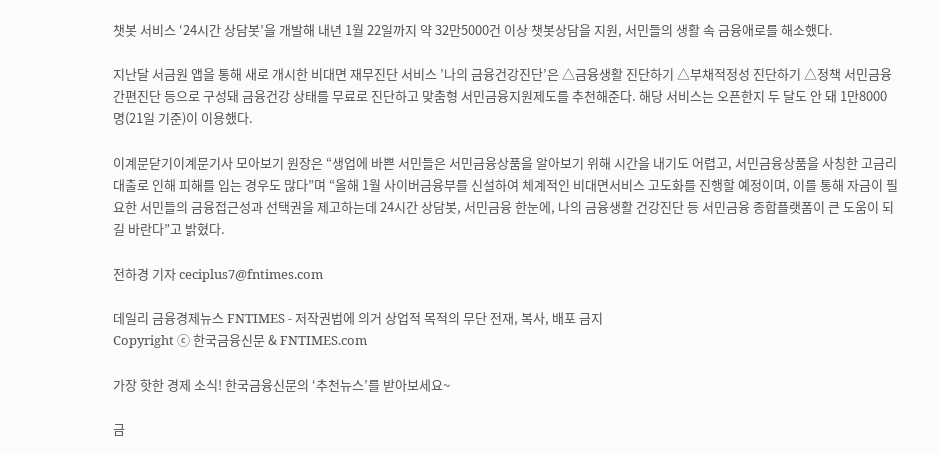챗봇 서비스 ‘24시간 상담봇’을 개발해 내년 1월 22일까지 약 32만5000건 이상 챗봇상담을 지원, 서민들의 생활 속 금융애로를 해소했다.

지난달 서금원 앱을 통해 새로 개시한 비대면 재무진단 서비스 ’나의 금융건강진단’은 △금융생활 진단하기 △부채적정성 진단하기 △정책 서민금융 간편진단 등으로 구성돼 금융건강 상태를 무료로 진단하고 맞춤형 서민금융지원제도를 추천해준다. 해당 서비스는 오픈한지 두 달도 안 돼 1만8000명(21일 기준)이 이용했다.

이계문닫기이계문기사 모아보기 원장은 “생업에 바쁜 서민들은 서민금융상품을 알아보기 위해 시간을 내기도 어렵고, 서민금융상품을 사칭한 고금리대출로 인해 피해를 입는 경우도 많다”며 “올해 1월 사이버금융부를 신설하여 체계적인 비대면서비스 고도화를 진행할 예정이며, 이를 통해 자금이 필요한 서민들의 금융접근성과 선택권을 제고하는데 24시간 상담봇, 서민금융 한눈에, 나의 금융생활 건강진단 등 서민금융 종합플랫폼이 큰 도움이 되길 바란다”고 밝혔다.

전하경 기자 ceciplus7@fntimes.com

데일리 금융경제뉴스 FNTIMES - 저작권법에 의거 상업적 목적의 무단 전재, 복사, 배포 금지
Copyright ⓒ 한국금융신문 & FNTIMES.com

가장 핫한 경제 소식! 한국금융신문의 ‘추천뉴스’를 받아보세요~

금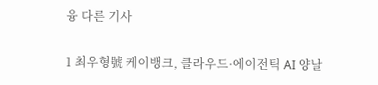융 다른 기사

1 최우형號 케이뱅크, 클라우드·에이전틱 AI 양날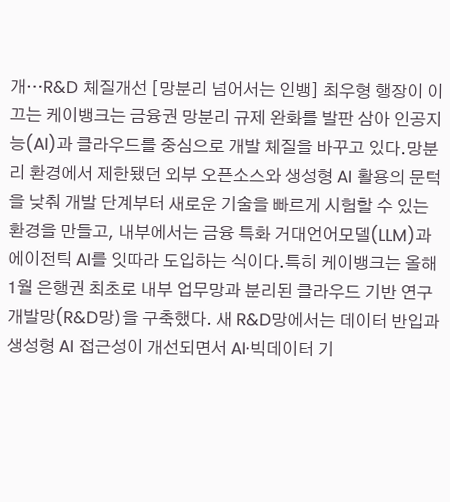개…R&D 체질개선 [망분리 넘어서는 인뱅] 최우형 행장이 이끄는 케이뱅크는 금융권 망분리 규제 완화를 발판 삼아 인공지능(AI)과 클라우드를 중심으로 개발 체질을 바꾸고 있다.망분리 환경에서 제한됐던 외부 오픈소스와 생성형 AI 활용의 문턱을 낮춰 개발 단계부터 새로운 기술을 빠르게 시험할 수 있는 환경을 만들고, 내부에서는 금융 특화 거대언어모델(LLM)과 에이전틱 AI를 잇따라 도입하는 식이다.특히 케이뱅크는 올해 1월 은행권 최초로 내부 업무망과 분리된 클라우드 기반 연구개발망(R&D망)을 구축했다. 새 R&D망에서는 데이터 반입과 생성형 AI 접근성이 개선되면서 AI·빅데이터 기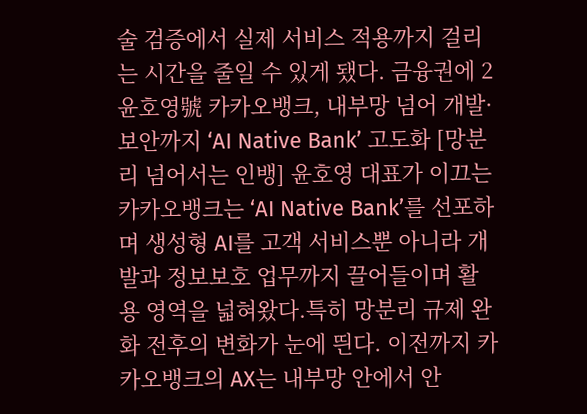술 검증에서 실제 서비스 적용까지 걸리는 시간을 줄일 수 있게 됐다. 금융권에 2 윤호영號 카카오뱅크, 내부망 넘어 개발·보안까지 ‘AI Native Bank’ 고도화 [망분리 넘어서는 인뱅] 윤호영 대표가 이끄는 카카오뱅크는 ‘AI Native Bank’를 선포하며 생성형 AI를 고객 서비스뿐 아니라 개발과 정보보호 업무까지 끌어들이며 활용 영역을 넓혀왔다.특히 망분리 규제 완화 전후의 변화가 눈에 띈다. 이전까지 카카오뱅크의 AX는 내부망 안에서 안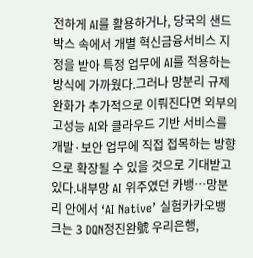전하게 AI를 활용하거나, 당국의 샌드박스 속에서 개별 혁신금융서비스 지정을 받아 특정 업무에 AI를 적용하는 방식에 가까웠다.그러나 망분리 규제완화가 추가적으로 이뤄진다면 외부의 고성능 AI와 클라우드 기반 서비스를 개발·보안 업무에 직접 접목하는 방향으로 확장될 수 있을 것으로 기대받고 있다.내부망 AI 위주였던 카뱅…망분리 안에서 ‘AI Native’ 실험카카오뱅크는 3 DQN정진완號 우리은행,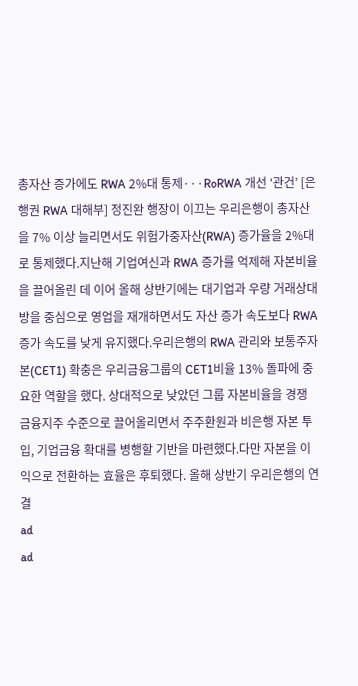총자산 증가에도 RWA 2%대 통제···RoRWA 개선 ‘관건’ [은행권 RWA 대해부] 정진완 행장이 이끄는 우리은행이 총자산을 7% 이상 늘리면서도 위험가중자산(RWA) 증가율을 2%대로 통제했다.지난해 기업여신과 RWA 증가를 억제해 자본비율을 끌어올린 데 이어 올해 상반기에는 대기업과 우량 거래상대방을 중심으로 영업을 재개하면서도 자산 증가 속도보다 RWA 증가 속도를 낮게 유지했다.우리은행의 RWA 관리와 보통주자본(CET1) 확충은 우리금융그룹의 CET1비율 13% 돌파에 중요한 역할을 했다. 상대적으로 낮았던 그룹 자본비율을 경쟁 금융지주 수준으로 끌어올리면서 주주환원과 비은행 자본 투입, 기업금융 확대를 병행할 기반을 마련했다.다만 자본을 이익으로 전환하는 효율은 후퇴했다. 올해 상반기 우리은행의 연결
ad
ad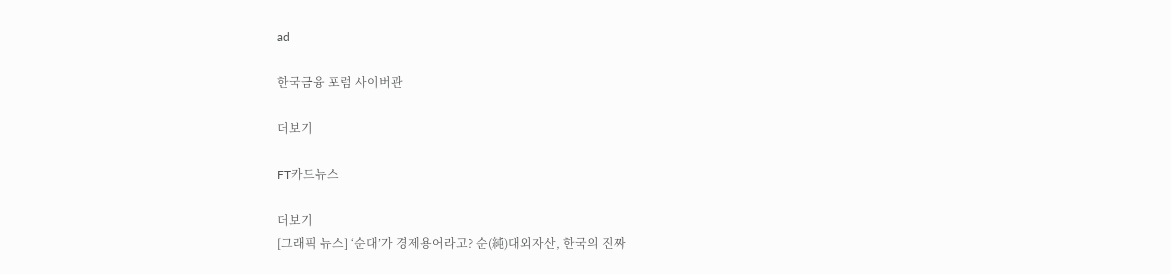ad

한국금융 포럼 사이버관

더보기

FT카드뉴스

더보기
[그래픽 뉴스] ‘순대’가 경제용어라고? 순(純)대외자산, 한국의 진짜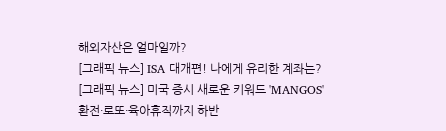해외자산은 얼마일까?
[그래픽 뉴스] ISA 대개편! 나에게 유리한 계좌는?
[그래픽 뉴스] 미국 증시 새로운 키워드 'MANGOS'
환전·로또·육아휴직까지 하반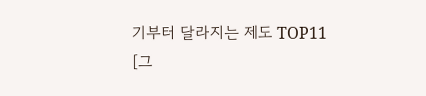기부터 달라지는 제도 TOP11
[그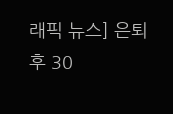래픽 뉴스] 은퇴후 30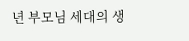년 부모님 세대의 생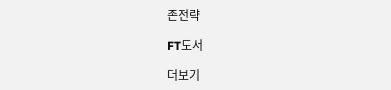존전략

FT도서

더보기